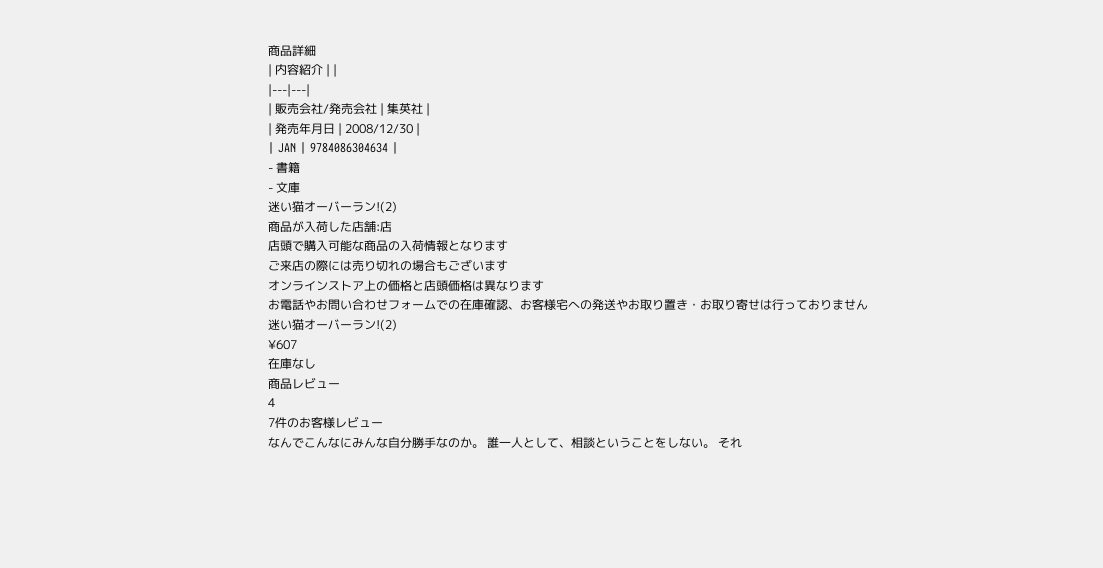商品詳細
| 内容紹介 | |
|---|---|
| 販売会社/発売会社 | 集英社 |
| 発売年月日 | 2008/12/30 |
| JAN | 9784086304634 |
- 書籍
- 文庫
迷い猫オーバーラン!(2)
商品が入荷した店舗:店
店頭で購入可能な商品の入荷情報となります
ご来店の際には売り切れの場合もございます
オンラインストア上の価格と店頭価格は異なります
お電話やお問い合わせフォームでの在庫確認、お客様宅への発送やお取り置き・お取り寄せは行っておりません
迷い猫オーバーラン!(2)
¥607
在庫なし
商品レビュー
4
7件のお客様レビュー
なんでこんなにみんな自分勝手なのか。 誰一人として、相談ということをしない。 それ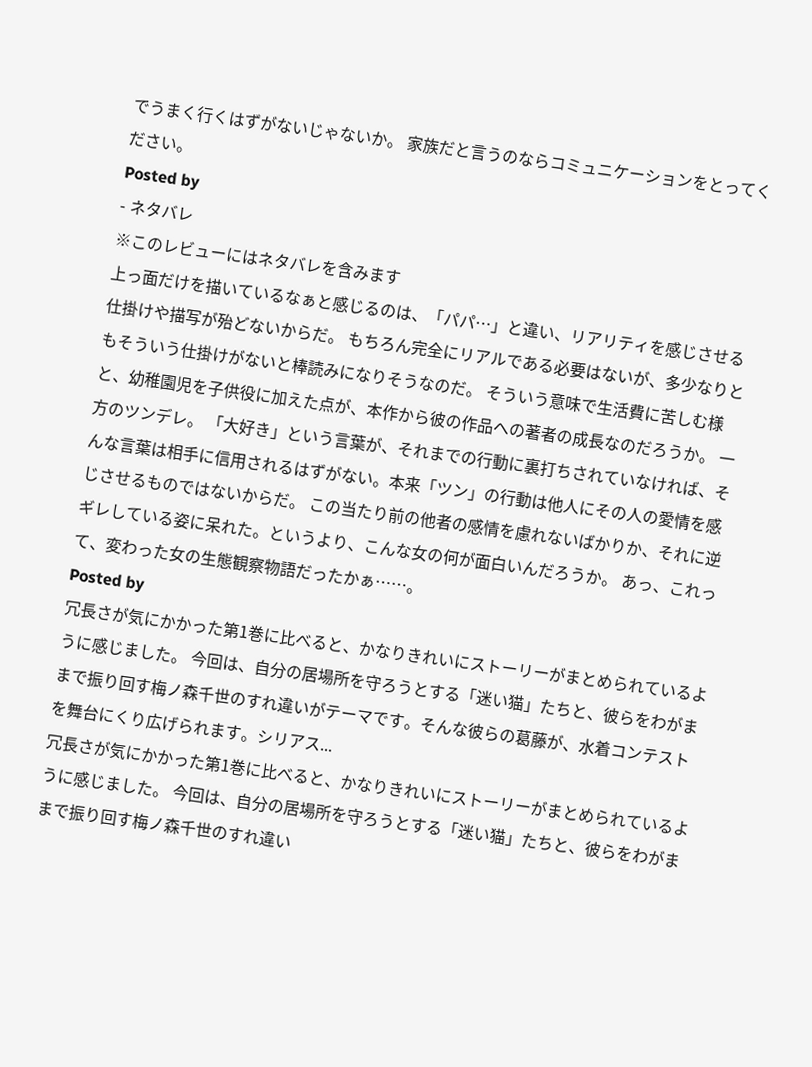でうまく行くはずがないじゃないか。 家族だと言うのならコミュニケーションをとってください。
Posted by
- ネタバレ
※このレビューにはネタバレを含みます
上っ面だけを描いているなぁと感じるのは、「パパ…」と違い、リアリティを感じさせる仕掛けや描写が殆どないからだ。 もちろん完全にリアルである必要はないが、多少なりともそういう仕掛けがないと棒読みになりそうなのだ。 そういう意味で生活費に苦しむ様と、幼稚園児を子供役に加えた点が、本作から彼の作品への著者の成長なのだろうか。 一方のツンデレ。 「大好き」という言葉が、それまでの行動に裏打ちされていなければ、そんな言葉は相手に信用されるはずがない。本来「ツン」の行動は他人にその人の愛情を感じさせるものではないからだ。 この当たり前の他者の感情を慮れないばかりか、それに逆ギレしている姿に呆れた。というより、こんな女の何が面白いんだろうか。 あっ、これって、変わった女の生態観察物語だったかぁ……。
Posted by
冗長さが気にかかった第1巻に比べると、かなりきれいにストーリーがまとめられているように感じました。 今回は、自分の居場所を守ろうとする「迷い猫」たちと、彼らをわがままで振り回す梅ノ森千世のすれ違いがテーマです。そんな彼らの葛藤が、水着コンテストを舞台にくり広げられます。シリアス...
冗長さが気にかかった第1巻に比べると、かなりきれいにストーリーがまとめられているように感じました。 今回は、自分の居場所を守ろうとする「迷い猫」たちと、彼らをわがままで振り回す梅ノ森千世のすれ違い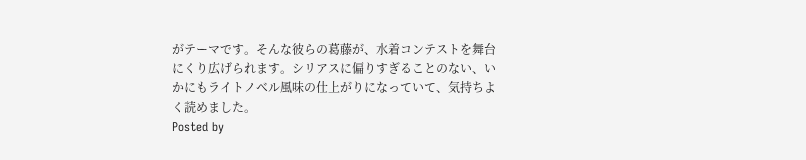がテーマです。そんな彼らの葛藤が、水着コンテストを舞台にくり広げられます。シリアスに偏りすぎることのない、いかにもライトノベル風味の仕上がりになっていて、気持ちよく読めました。
Posted by